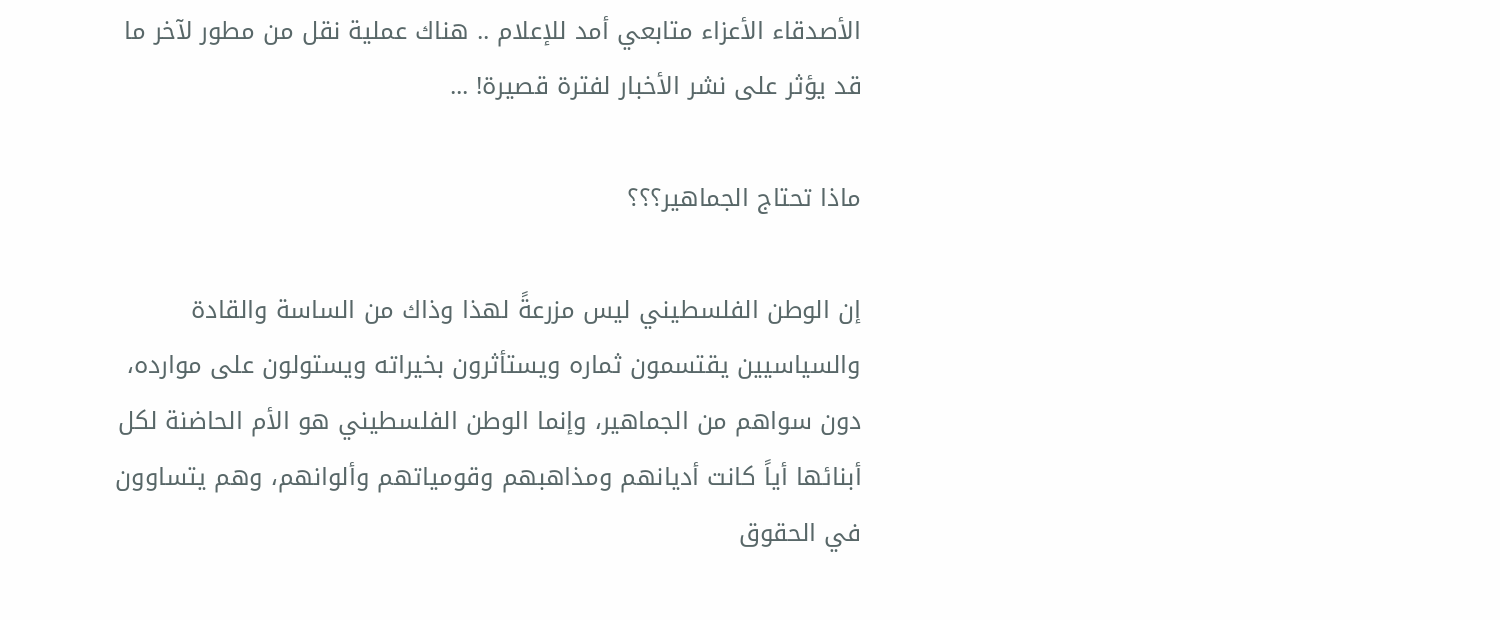الأصدقاء الأعزاء متابعي أمد للإعلام .. هناك عملية نقل من مطور لآخر ما قد يؤثر على نشر الأخبار لفترة قصيرة! ...

ماذا تحتاج الجماهير؟؟؟

إن الوطن الفلسطيني ليس مزرعةً لهذا وذاك من الساسة والقادة والسياسيين يقتسمون ثماره ويستأثرون بخيراته ويستولون على موارده، دون سواهم من الجماهير، وإنما الوطن الفلسطيني هو الأم الحاضنة لكل أبنائها أياً كانت أديانهم ومذاهبهم وقومياتهم وألوانهم، وهم يتساوون في الحقوق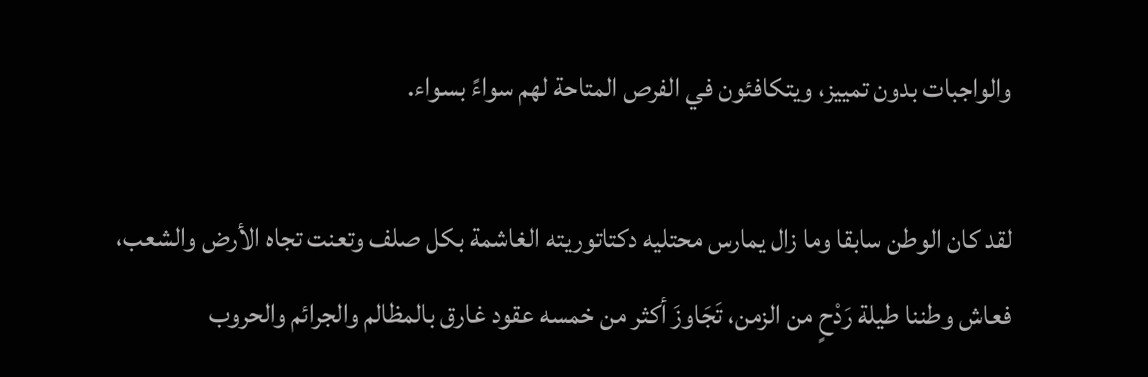والواجبات بدون تمييز، ويتكافئون في الفرص المتاحة لهم سواءً بسواء.

لقد كان الوطن سابقا وما زال يمارس محتليه دكتاتوريته الغاشمة بكل صلف وتعنت تجاه الأرض والشعب، فعاش وطننا طيلة رَدْحٍ من الزمن، تَجَاوزَ أكثر من خمسه عقود غارق بالمظالم والجرائم والحروب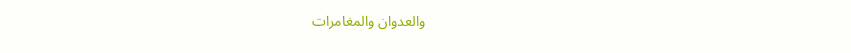والعدوان والمغامرات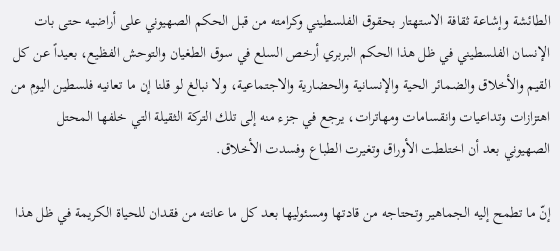الطائشة وإشاعة ثقافة الاستهتار بحقوق الفلسطيني وكرامته من قبل الحكم الصهيوني على أراضيه حتى بات الإنسان الفلسطيني في ظل هذا الحكم البربري أرخص السلع في سوق الطغيان والتوحش الفظيع، بعيداً عن كل القيم والأخلاق والضمائر الحية والإنسانية والحضارية والاجتماعية، ولا نبالغ لو قلنا إن ما تعانيه فلسطين اليوم من اهتزازات وتداعيات وانقسامات ومهاترات، يرجع في جزء منه إلى تلك التركة الثقيلة التي خلفها المحتل الصهيوني بعد أن اختلطت الأوراق وتغيرت الطباع وفسدت الأخلاق.

إنّ ما تطمح إليه الجماهير وتحتاجه من قادتها ومسئوليها بعد كل ما عانته من فقدان للحياة الكريمة في ظل هذا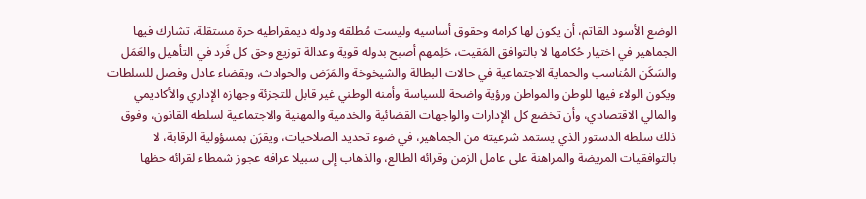الوضع الأسود القاتم، أن يكون لها كرامه وحقوق أساسيه وليست مُطلقه ودوله ديمقراطيه حرة مستقلة، تشارك فيها الجماهير في اختيار حُكامها لا بالتوافق المَقيت، حَلِمهم أصبح بدوله قوية وعدالة توزيع وحق كل فَرد في التأهيل والعَمَل والسَكَن المُناسب والحماية الاجتماعية في حالات البطالة والشيخوخة والمَرَض والحوادث، وبقضاء عادل وفصل للسلطات ويكون الولاء فيها للوطن والمواطن ورؤية واضحة للسياسة وأمنه الوطني غير قابل للتجزئة وجهازه الإداري والأكاديمي والمالي الاقتصادي، وأن تخضع كل الإدارات والواجهات القضائية والخدمية والمهنية والاجتماعية لسلطه القانون، وفوق ذلك سلطه الدستور الذي يستمد شرعيته من الجماهير، في ضوء تحديد الصلاحيات، ويقرَن بمسؤولية الرقابة، لا بالتوافقيات المريضة والمراهنة على عامل الزمن وقرائه الطالع، والذهاب إلى سبيلا عرافه عجوز شمطاء لقرائه حظها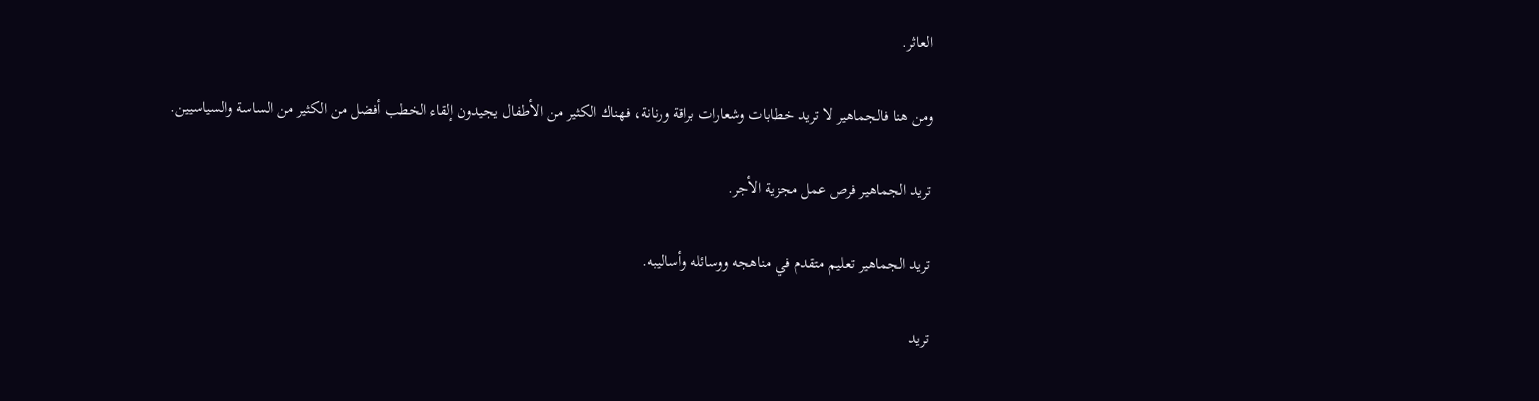العاثر.

ومن هنا فالجماهير لا تريد خطابات وشعارات براقة ورنانة، فهناك الكثير من الأطفال يجيدون إلقاء الخطب أفضل من الكثير من الساسة والسياسيين.

تريد الجماهير فرص عمل مجزية الأجر.

تريد الجماهير تعليم متقدم في مناهجه ووسائله وأساليبه.

تريد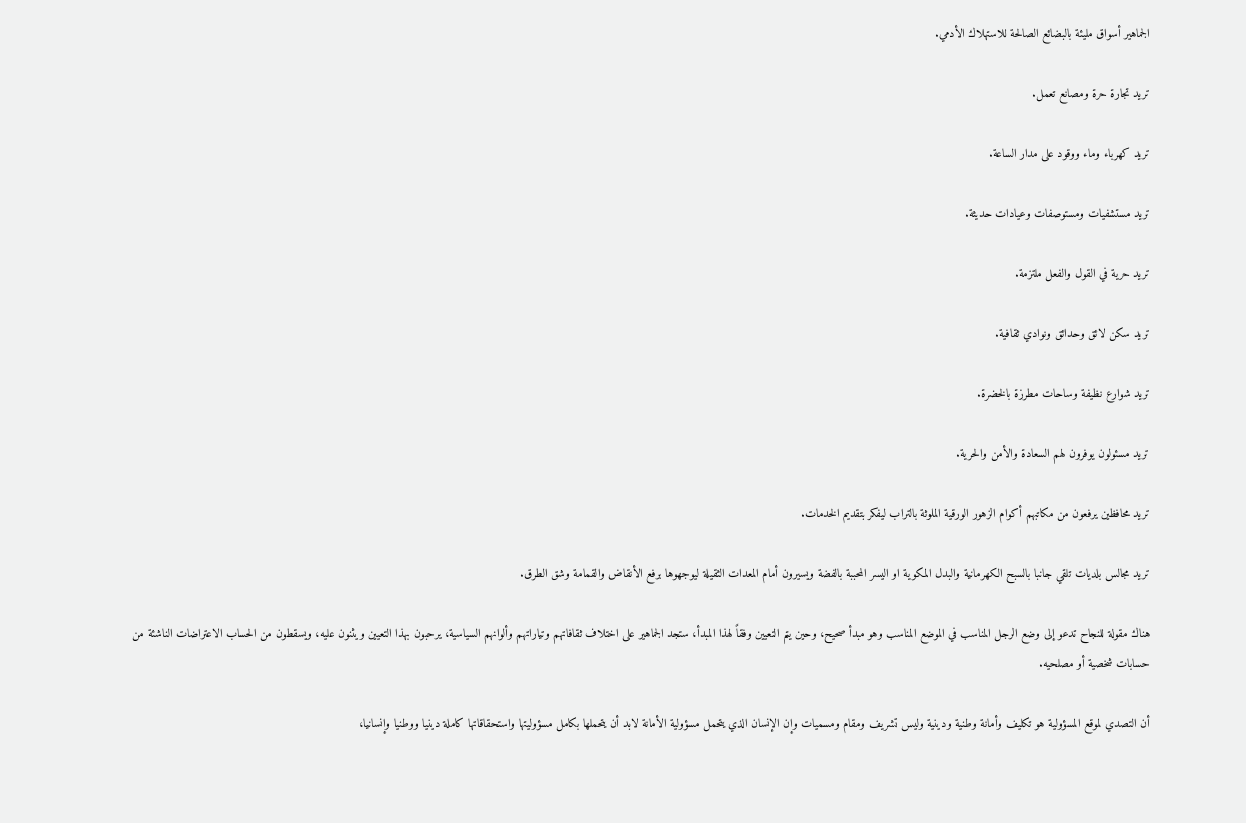الجماهير أسواق مليئة بالبضائع الصالحة للاستهلاك الأدمي.

تريد تجارة حرة ومصانع تعمل.

تريد كهرباء وماء ووقود على مدار الساعة.

تريد مستشفيات ومستوصفات وعيادات حديثة.

تريد حرية في القول والفعل ملتزمة.

تريد سكن لائق وحدائق ونوادي ثقافية.

تريد شوارع نظيفة وساحات مطرزة بالخضرة.

تريد مسئولون يوفرون لهم السعادة والأمن والحرية.

تريد محافظين يرفعون من مكاتبهم أكوام الزهور الورقية الملوثة بالتراب ليفكر بتقديم الخدمات.

تريد مجالس بلديات تلقي جانبا بالسبح الكهرمانية والبدل المكوية او اليسر المحببة بالفضة ويسيرون أمام المعدات الثقيلة ليوجهوها برفع الأنقاض والقمامة وشق الطرق.

هناك مقولة للنجاح تدعو إلى وضع الرجل المناسب في الموضع المناسب وهو مبدأ صحيح، وحين يتم التعيين وفقاً لهذا المبدأ، ستجد الجماهير على اختلاف ثقافاتهم وتياراتهم وألوانهم السياسية، يرحبون بهذا التعيين ويثنون عليه، ويسقطون من الحساب الاعتراضات الناشئة من حسابات شخصية أو مصلحيه.

أن التصدي لموقع المسؤولية هو تكليف وأمانة وطنية ودينية وليس تشريف ومقام ومسميات وإن الإنسان الذي يتحمل مسؤولية الأمانة لابد أن يتحملها بكامل مسؤوليتها واستحقاقاتها كاملة دينيا ووطنيا وإنسانيا،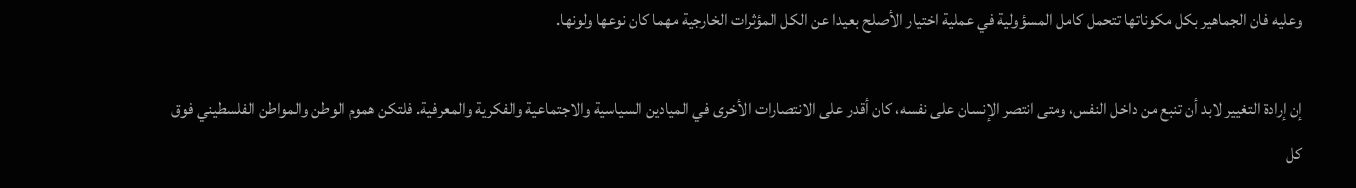وعليه فان الجماهير بكل مكوناتها تتحمل كامل المسؤولية في عملية اختيار الأصلح بعيدا عن الكل المؤثرات الخارجية مهما كان نوعها ولونها.

إن إرادة التغيير لابد أن تنبع من داخل النفس، ومتى انتصر الإنسان على نفسه، كان أقدر على الانتصارات الأخرى في الميادين السياسية والاجتماعية والفكرية والمعرفية. فلتكن هموم الوطن والمواطن الفلسطيني فوق كل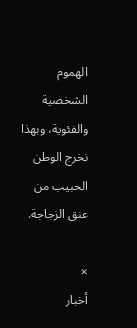الهموم الشخصية والفئوية، وبهذا نخرج الوطن الحبيب من عنق الزجاجة.

×
أخبار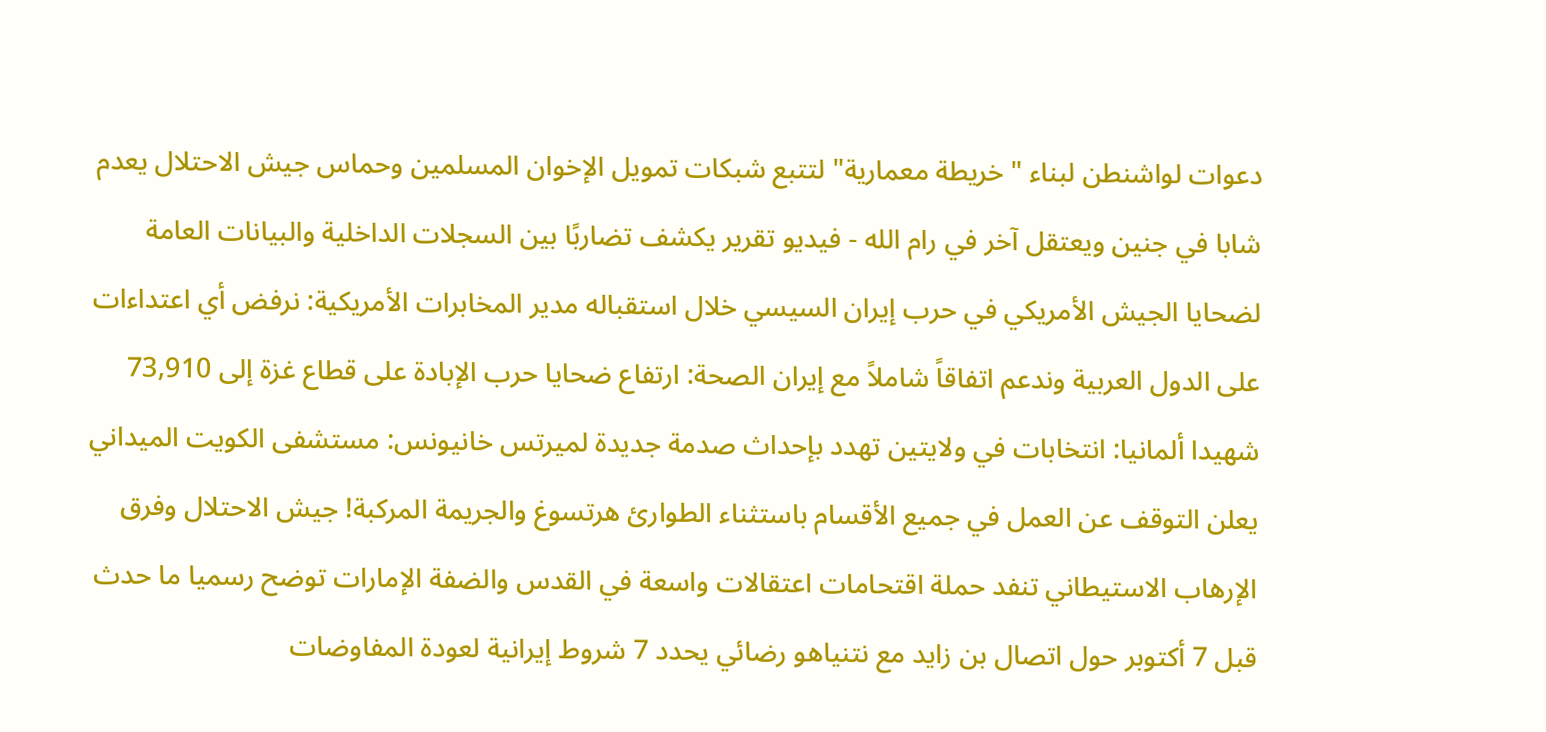دعوات لواشنطن لبناء "خريطة معمارية" لتتبع شبكات تمويل الإخوان المسلمين وحماس جيش الاحتلال يعدم شابا في جنين ويعتقل آخر في رام الله - فيديو تقرير يكشف تضاربًا بين السجلات الداخلية والبيانات العامة لضحايا الجيش الأمريكي في حرب إيران السيسي خلال استقباله مدير المخابرات الأمريكية: نرفض أي اعتداءات على الدول العربية وندعم اتفاقاً شاملاً مع إيران الصحة: ارتفاع ضحايا حرب الإبادة على قطاع غزة إلى 73,910 شهيدا ألمانيا: انتخابات في ولايتين تهدد بإحداث صدمة جديدة لميرتس خانيونس: مستشفى الكويت الميداني يعلن التوقف عن العمل في جميع الأقسام باستثناء الطوارئ هرتسوغ والجريمة المركبة! جيش الاحتلال وفرق الإرهاب الاستيطاني تنفد حملة اقتحامات اعتقالات واسعة في القدس والضفة الإمارات توضح رسميا ما حدث قبل 7 أكتوبر حول اتصال بن زايد مع نتنياهو رضائي يحدد 7 شروط إيرانية لعودة المفاوضات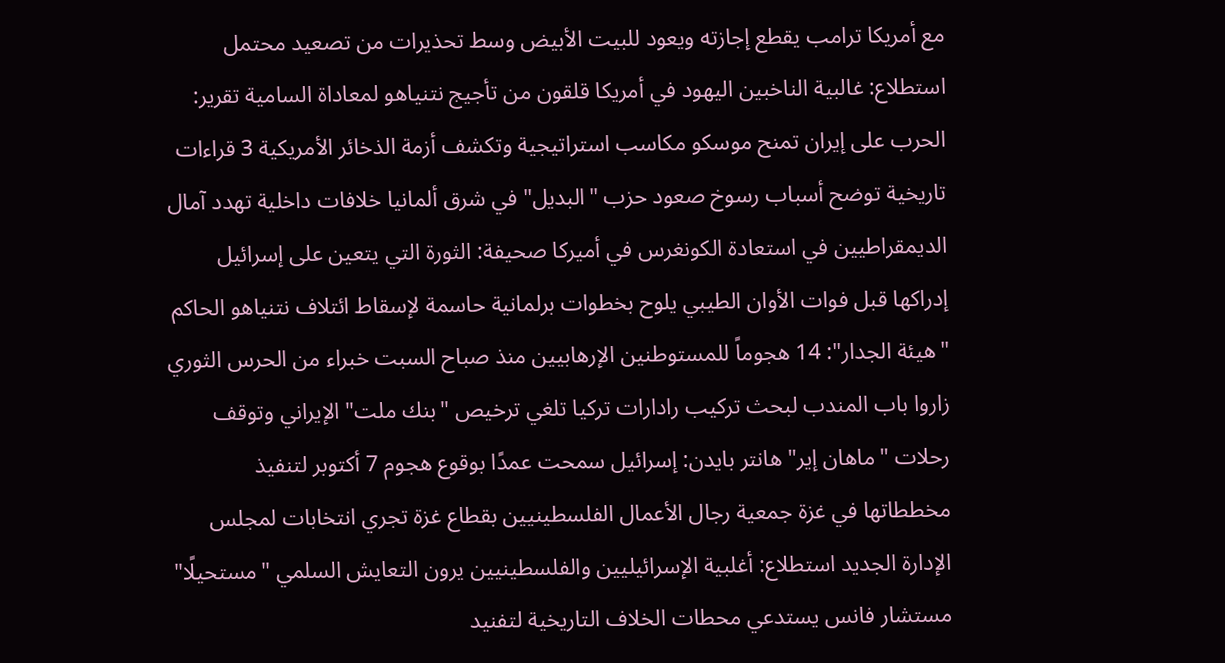مع أمريكا ترامب يقطع إجازته ويعود للبيت الأبيض وسط تحذيرات من تصعيد محتمل استطلاع: غالبية الناخبين اليهود في أمريكا قلقون من تأجيج نتنياهو لمعاداة السامية تقرير: الحرب على إيران تمنح موسكو مكاسب استراتيجية وتكشف أزمة الذخائر الأمريكية 3 قراءات تاريخية توضح أسباب رسوخ صعود حزب "البديل" في شرق ألمانيا خلافات داخلية تهدد آمال الديمقراطيين في استعادة الكونغرس في أميركا صحيفة: الثورة التي يتعين على إسرائيل إدراكها قبل فوات الأوان الطيبي يلوح بخطوات برلمانية حاسمة لإسقاط ائتلاف نتنياهو الحاكم "هيئة الجدار": 14 هجوماً للمستوطنين الإرهابيين منذ صباح السبت خبراء من الحرس الثوري زاروا باب المندب لبحث تركيب رادارات تركيا تلغي ترخيص "بنك ملت" الإيراني وتوقف رحلات "ماهان إير" هانتر بايدن: إسرائيل سمحت عمدًا بوقوع هجوم 7 أكتوبر لتنفيذ مخططاتها في غزة جمعية رجال الأعمال الفلسطينيين بقطاع غزة تجري انتخابات لمجلس الإدارة الجديد استطلاع: أغلبية الإسرائيليين والفلسطينيين يرون التعايش السلمي "مستحيلًا" مستشار فانس يستدعي محطات الخلاف التاريخية لتفنيد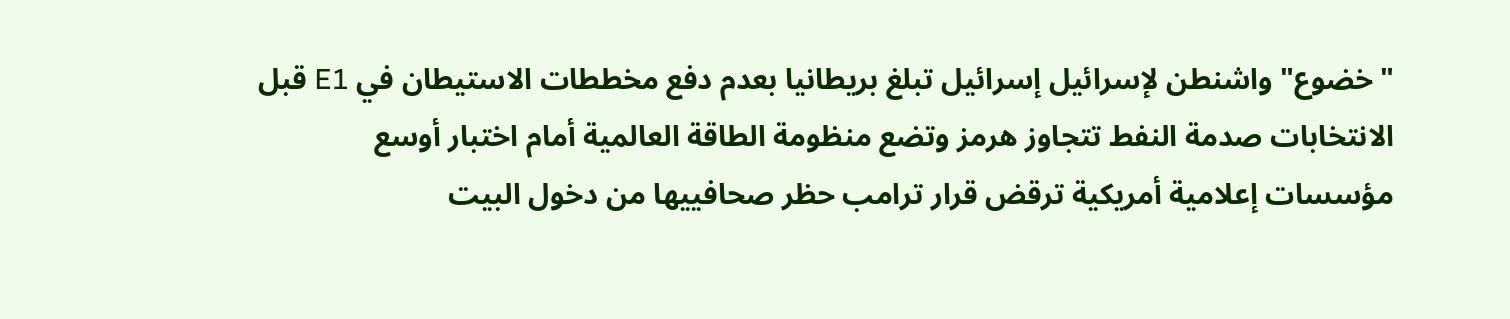"خضوع" واشنطن لإسرائيل إسرائيل تبلغ بريطانيا بعدم دفع مخططات الاستيطان في E1 قبل الانتخابات صدمة النفط تتجاوز هرمز وتضع منظومة الطاقة العالمية أمام اختبار أوسع مؤسسات إعلامية أمريكية ترقض قرار ترامب حظر صحافييها من دخول البيت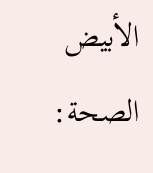الأبيض الصحة: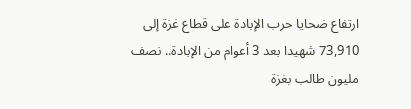ارتفاع ضحايا حرب الإبادة على قطاع غزة إلى 73,910 شهيدا بعد 3 أعوام من الإبادة.. نصف مليون طالب بغزة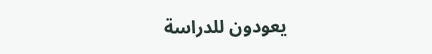يعودون للدراسة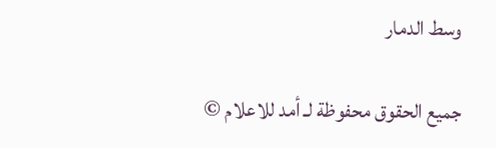وسط الدمار

جميع الحقوق محفوظة لـ أمد للاعلام ©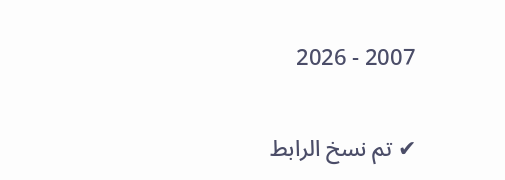2007 - 2026

✔ تم نسخ الرابط